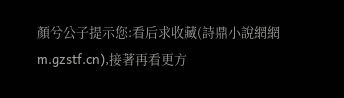顏兮公子提示您:看后求收藏(詩鼎小說網網m.gzstf.cn),接著再看更方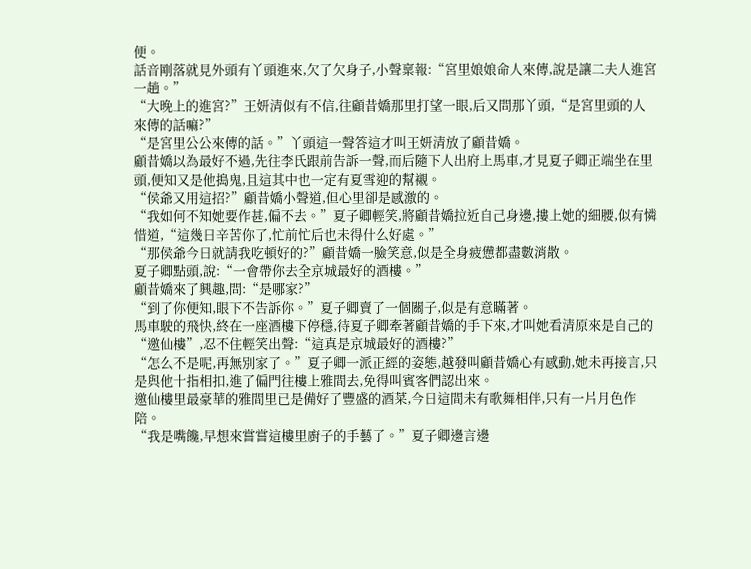便。
話音剛落就見外頭有丫頭進來,欠了欠身子,小聲稟報:“宮里娘娘命人來傳,說是讓二夫人進宮一趟。”
“大晚上的進宮?”王妍清似有不信,往顧昔嬌那里打望一眼,后又問那丫頭,“是宮里頭的人來傳的話嘛?”
“是宮里公公來傳的話。”丫頭這一聲答這才叫王妍清放了顧昔嬌。
顧昔嬌以為最好不過,先往李氏跟前告訴一聲,而后隨下人出府上馬車,才見夏子卿正端坐在里頭,便知又是他搗鬼,且這其中也一定有夏雪迎的幫襯。
“侯爺又用這招?”顧昔嬌小聲道,但心里卻是感激的。
“我如何不知她要作甚,偏不去。”夏子卿輕笑,將顧昔嬌拉近自己身邊,摟上她的細腰,似有憐惜道,“這幾日辛苦你了,忙前忙后也未得什么好處。”
“那侯爺今日就請我吃頓好的?”顧昔嬌一臉笑意,似是全身疲憊都盡數消散。
夏子卿點頭,說:“一會帶你去全京城最好的酒樓。”
顧昔嬌來了興趣,問:“是哪家?”
“到了你便知,眼下不告訴你。”夏子卿賣了一個關子,似是有意瞞著。
馬車駛的飛快,終在一座酒樓下停穩,待夏子卿牽著顧昔嬌的手下來,才叫她看清原來是自己的“邀仙樓”,忍不住輕笑出聲:“這真是京城最好的酒樓?”
“怎么不是呢,再無別家了。”夏子卿一派正經的姿態,越發叫顧昔嬌心有感動,她未再接言,只是與他十指相扣,進了偏門往樓上雅間去,免得叫賓客們認出來。
邀仙樓里最豪華的雅間里已是備好了豐盛的酒菜,今日這間未有歌舞相伴,只有一片月色作陪。
“我是嘴饞,早想來嘗嘗這樓里廚子的手藝了。”夏子卿邊言邊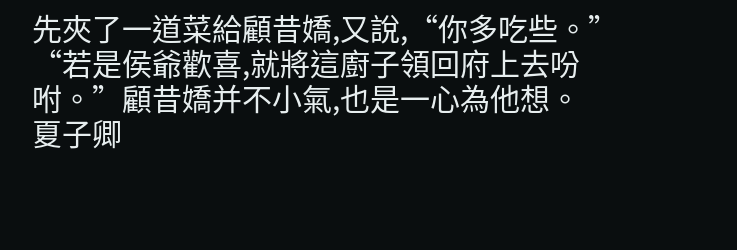先夾了一道菜給顧昔嬌,又說,“你多吃些。”
“若是侯爺歡喜,就將這廚子領回府上去吩咐。”顧昔嬌并不小氣,也是一心為他想。
夏子卿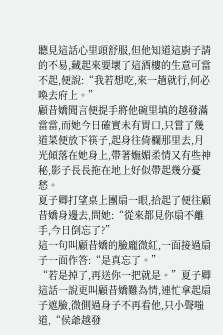聽見這話心里頭舒服,但他知道這廚子請的不易,藏起來要壞了這酒樓的生意可當不起,便說:“我若想吃,來一趟就行,何必喚去府上。”
顧昔嬌聞言便提手將他碗里填的越發滿當當,而她今日確實未有胃口,只嘗了幾道菜便放下筷子,起身往倚欄那里去,月光傾落在她身上,帶著嫵媚柔情又有些神秘,影子長長拖在地上好似帶起幾分憂愁。
夏子卿打望桌上團扇一眼,拾起了便往顧昔嬌身邊去,問她:“從來都見你扇不離手,今日倒忘了?”
這一句叫顧昔嬌的臉龐微紅,一面接過扇子一面作答:“是真忘了。”
“若是掉了,再送你一把就是。”夏子卿這話一說更叫顧昔嬌難為情,連忙拿起扇子遮臉,微側過身子不再看他,只小聲嗤道,“侯爺越發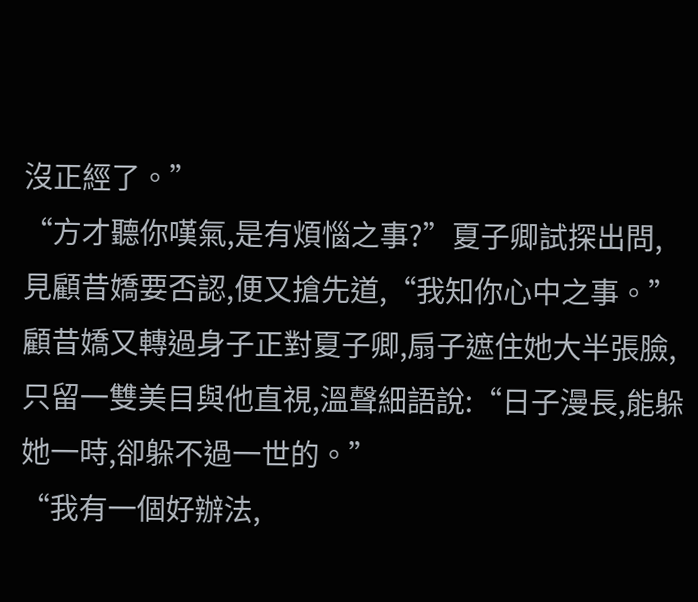沒正經了。”
“方才聽你嘆氣,是有煩惱之事?”夏子卿試探出問,見顧昔嬌要否認,便又搶先道,“我知你心中之事。”
顧昔嬌又轉過身子正對夏子卿,扇子遮住她大半張臉,只留一雙美目與他直視,溫聲細語說:“日子漫長,能躲她一時,卻躲不過一世的。”
“我有一個好辦法,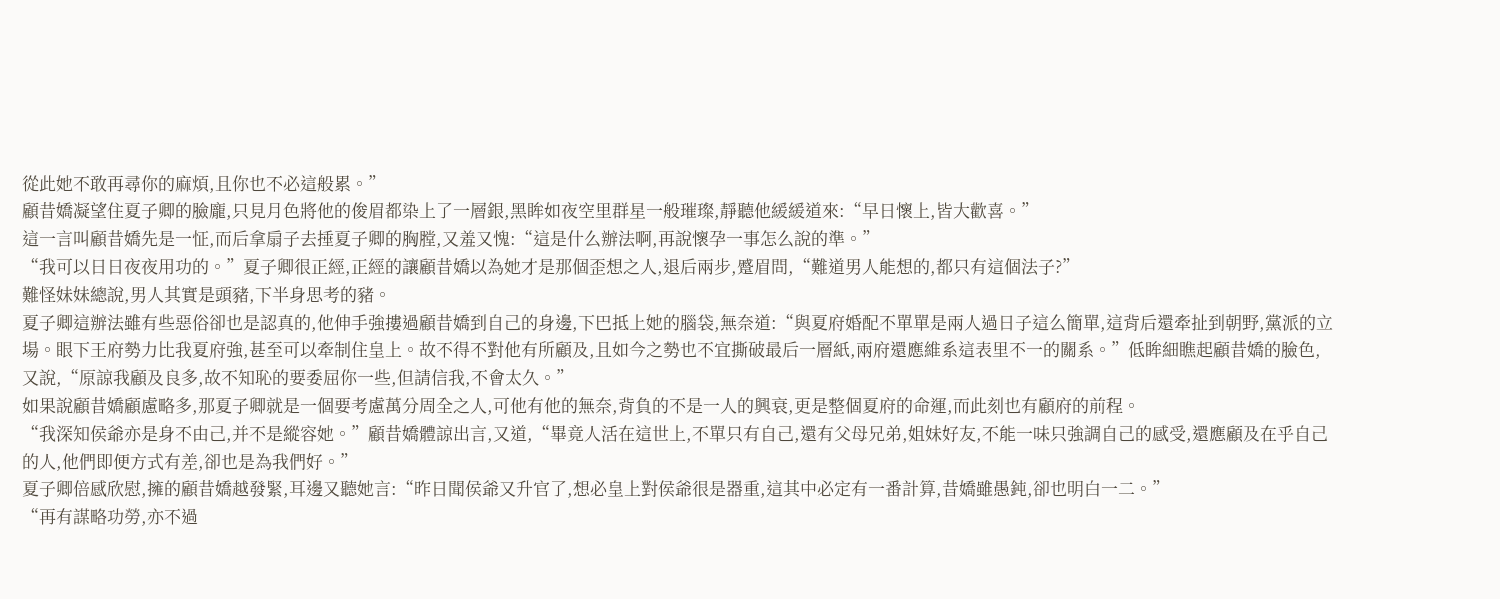從此她不敢再尋你的麻煩,且你也不必這般累。”
顧昔嬌凝望住夏子卿的臉龐,只見月色將他的俊眉都染上了一層銀,黑眸如夜空里群星一般璀璨,靜聽他緩緩道來:“早日懷上,皆大歡喜。”
這一言叫顧昔嬌先是一怔,而后拿扇子去捶夏子卿的胸膛,又羞又愧:“這是什么辦法啊,再說懷孕一事怎么說的準。”
“我可以日日夜夜用功的。”夏子卿很正經,正經的讓顧昔嬌以為她才是那個歪想之人,退后兩步,蹙眉問,“難道男人能想的,都只有這個法子?”
難怪妹妹總說,男人其實是頭豬,下半身思考的豬。
夏子卿這辦法雖有些惡俗卻也是認真的,他伸手強摟過顧昔嬌到自己的身邊,下巴抵上她的腦袋,無奈道:“與夏府婚配不單單是兩人過日子這么簡單,這背后還牽扯到朝野,黨派的立場。眼下王府勢力比我夏府強,甚至可以牽制住皇上。故不得不對他有所顧及,且如今之勢也不宜撕破最后一層紙,兩府還應維系這表里不一的關系。”低眸細瞧起顧昔嬌的臉色,又說,“原諒我顧及良多,故不知恥的要委屈你一些,但請信我,不會太久。”
如果說顧昔嬌顧慮略多,那夏子卿就是一個要考慮萬分周全之人,可他有他的無奈,背負的不是一人的興衰,更是整個夏府的命運,而此刻也有顧府的前程。
“我深知侯爺亦是身不由己,并不是縱容她。”顧昔嬌體諒出言,又道,“畢竟人活在這世上,不單只有自己,還有父母兄弟,姐妹好友,不能一味只強調自己的感受,還應顧及在乎自己的人,他們即便方式有差,卻也是為我們好。”
夏子卿倍感欣慰,擁的顧昔嬌越發緊,耳邊又聽她言:“昨日聞侯爺又升官了,想必皇上對侯爺很是器重,這其中必定有一番計算,昔嬌雖愚鈍,卻也明白一二。”
“再有謀略功勞,亦不過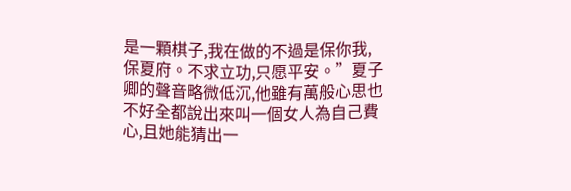是一顆棋子,我在做的不過是保你我,保夏府。不求立功,只愿平安。”夏子卿的聲音略微低沉,他雖有萬般心思也不好全都說出來叫一個女人為自己費心,且她能猜出一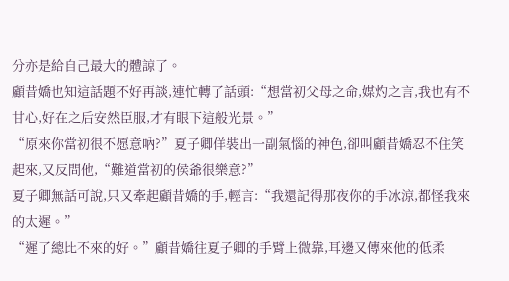分亦是給自己最大的體諒了。
顧昔嬌也知這話題不好再談,連忙轉了話頭:“想當初父母之命,媒灼之言,我也有不甘心,好在之后安然臣服,才有眼下這般光景。”
“原來你當初很不愿意吶?”夏子卿佯裝出一副氣惱的神色,卻叫顧昔嬌忍不住笑起來,又反問他,“難道當初的侯爺很樂意?”
夏子卿無話可說,只又牽起顧昔嬌的手,輕言:“我還記得那夜你的手冰涼,都怪我來的太遲。”
“遲了總比不來的好。”顧昔嬌往夏子卿的手臂上微靠,耳邊又傳來他的低柔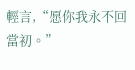輕言,“愿你我永不回當初。”